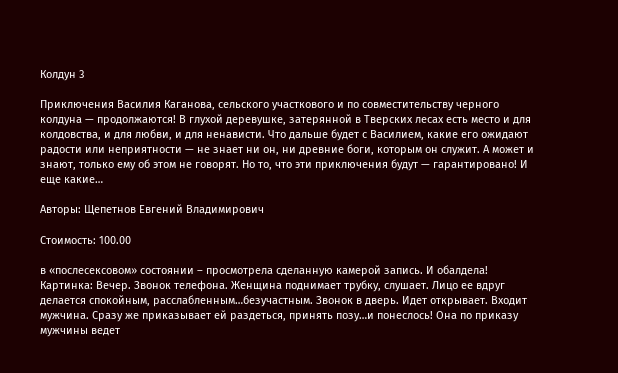Колдун 3

Приключения Василия Каганова, сельского участкового и по совместительству черного колдуна — продолжаются! В глухой деревушке, затерянной в Тверских лесах есть место и для колдовства, и для любви, и для ненависти. Что дальше будет с Василием, какие его ожидают радости или неприятности — не знает ни он, ни древние боги, которым он служит. А может и знают, только ему об этом не говорят. Но то, что эти приключения будут — гарантировано! И еще какие…

Авторы: Щепетнов Евгений Владимирович

Стоимость: 100.00

в «послесексовом» состоянии – просмотрела сделанную камерой запись. И обалдела! Картинка: Вечер. Звонок телефона. Женщина поднимает трубку, слушает. Лицо ее вдруг делается спокойным, расслабленным…безучастным. Звонок в дверь. Идет открывает. Входит мужчина. Сразу же приказывает ей раздеться, принять позу…и понеслось! Она по приказу мужчины ведет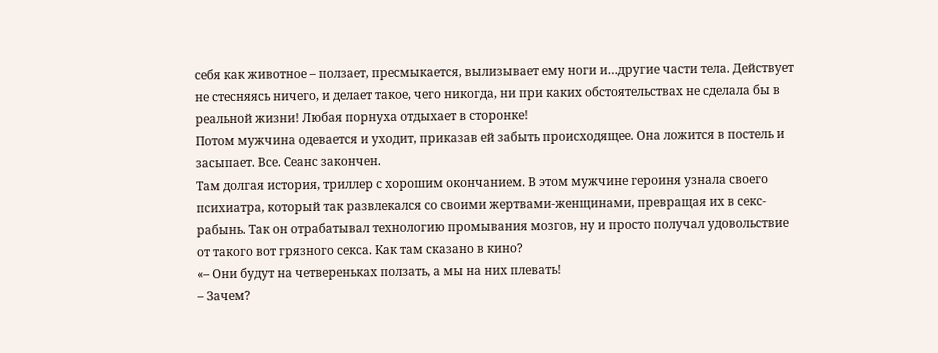себя как животное – ползает, пресмыкается, вылизывает ему ноги и…другие части тела. Действует не стесняясь ничего, и делает такое, чего никогда, ни при каких обстоятельствах не сделала бы в реальной жизни! Любая порнуха отдыхает в сторонке!
Потом мужчина одевается и уходит, приказав ей забыть происходящее. Она ложится в постель и засыпает. Все. Сеанс закончен.
Там долгая история, триллер с хорошим окончанием. В этом мужчине героиня узнала своего психиатра, который так развлекался со своими жертвами-женщинами, превращая их в секс-рабынь. Так он отрабатывал технологию промывания мозгов, ну и просто получал удовольствие от такого вот грязного секса. Как там сказано в кино?
«– Они будут на четвереньках ползать, а мы на них плевать!
– Зачем?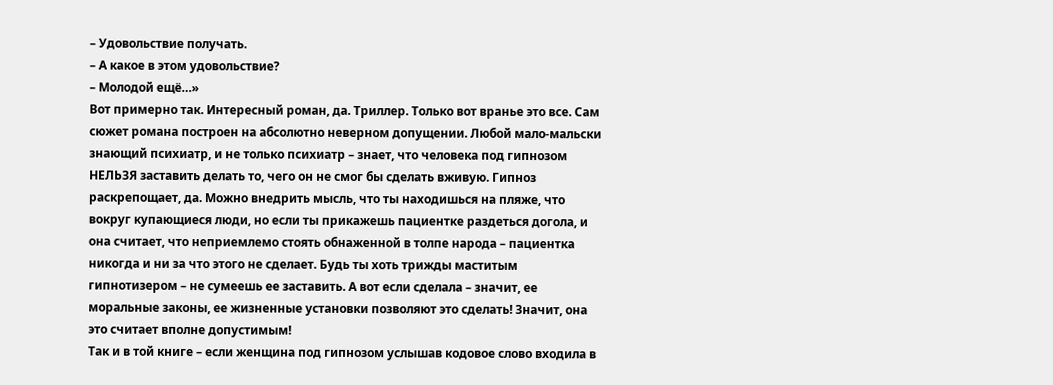– Удовольствие получать.
– А какое в этом удовольствие?
– Молодой ещё…»
Вот примерно так. Интересный роман, да. Триллер. Только вот вранье это все. Сам сюжет романа построен на абсолютно неверном допущении. Любой мало-мальски знающий психиатр, и не только психиатр – знает, что человека под гипнозом НЕЛЬЗЯ заставить делать то, чего он не смог бы сделать вживую. Гипноз раскрепощает, да. Можно внедрить мысль, что ты находишься на пляже, что вокруг купающиеся люди, но если ты прикажешь пациентке раздеться догола, и она считает, что неприемлемо стоять обнаженной в толпе народа – пациентка никогда и ни за что этого не сделает. Будь ты хоть трижды маститым гипнотизером – не сумеешь ее заставить. А вот если сделала – значит, ее моральные законы, ее жизненные установки позволяют это сделать! Значит, она это считает вполне допустимым!
Так и в той книге – если женщина под гипнозом услышав кодовое слово входила в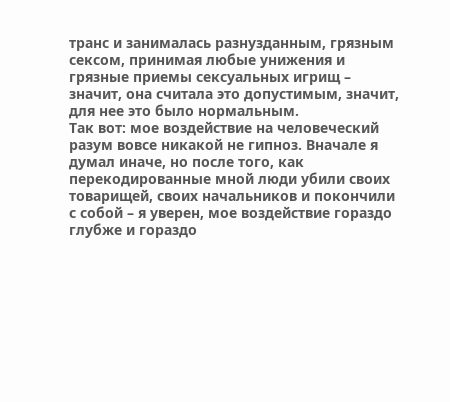транс и занималась разнузданным, грязным сексом, принимая любые унижения и грязные приемы сексуальных игрищ – значит, она считала это допустимым, значит, для нее это было нормальным.
Так вот: мое воздействие на человеческий разум вовсе никакой не гипноз. Вначале я думал иначе, но после того, как перекодированные мной люди убили своих товарищей, своих начальников и покончили с собой – я уверен, мое воздействие гораздо глубже и гораздо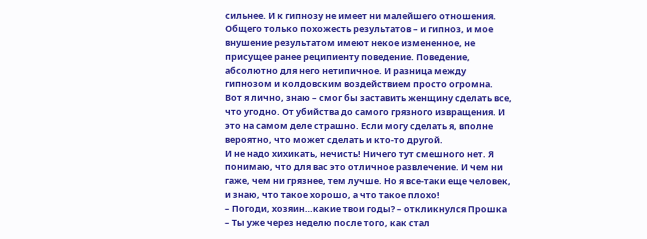сильнее. И к гипнозу не имеет ни малейшего отношения. Общего только похожесть результатов – и гипноз, и мое внушение результатом имеют некое измененное, не присущее ранее реципиенту поведение. Поведение, абсолютно для него нетипичное. И разница между гипнозом и колдовским воздействием просто огромна.
Вот я лично, знаю – смог бы заставить женщину сделать все, что угодно. От убийства до самого грязного извращения. И это на самом деле страшно. Если могу сделать я, вполне вероятно, что может сделать и кто-то другой.
И не надо хихикать, нечисть! Ничего тут смешного нет. Я понимаю, что для вас это отличное развлечение. И чем ни гаже, чем ни грязнее, тем лучше. Но я все-таки еще человек, и знаю, что такое хорошо, а что такое плохо!
– Погоди, хозяин…какие твои годы? – откликнулся Прошка – Ты уже через неделю после того, как стал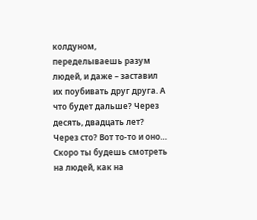колдуном, переделываешь разум людей, и даже – заставил их поубивать друг друга. А что будет дальше? Через десять, двадцать лет? Через сто? Вот то-то и оно… Скоро ты будешь смотреть на людей, как на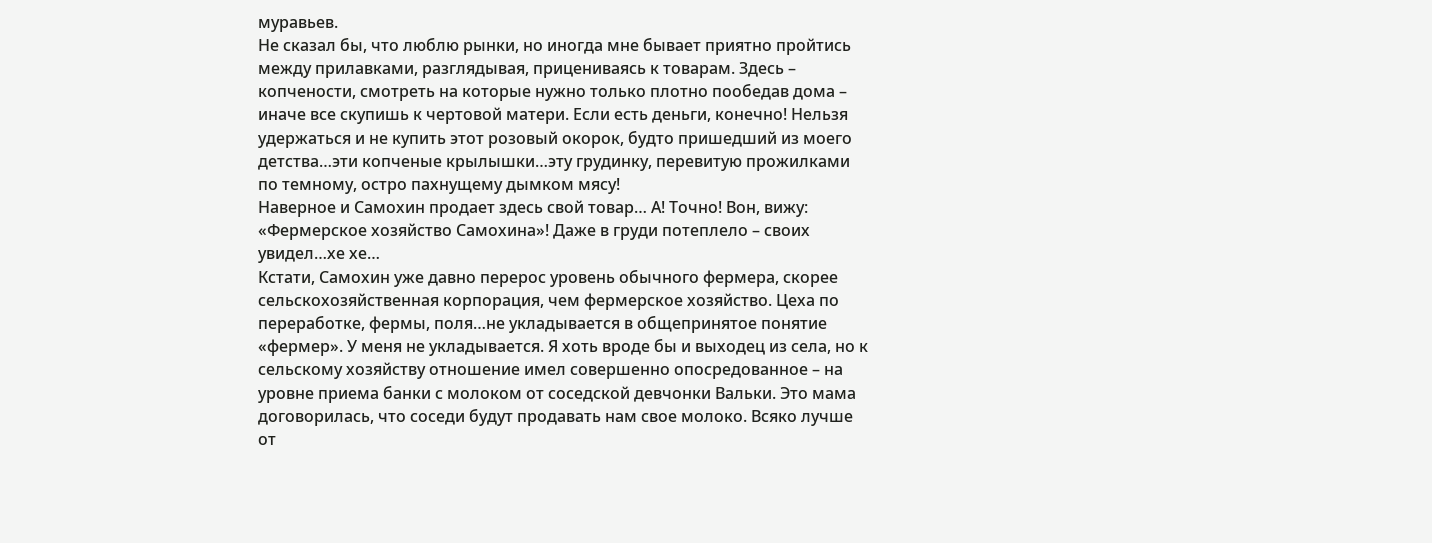муравьев.
Не сказал бы, что люблю рынки, но иногда мне бывает приятно пройтись между прилавками, разглядывая, прицениваясь к товарам. Здесь – копчености, смотреть на которые нужно только плотно пообедав дома – иначе все скупишь к чертовой матери. Если есть деньги, конечно! Нельзя удержаться и не купить этот розовый окорок, будто пришедший из моего детства…эти копченые крылышки…эту грудинку, перевитую прожилками по темному, остро пахнущему дымком мясу!
Наверное и Самохин продает здесь свой товар… А! Точно! Вон, вижу: «Фермерское хозяйство Самохина»! Даже в груди потеплело – своих увидел…хе хе…
Кстати, Самохин уже давно перерос уровень обычного фермера, скорее сельскохозяйственная корпорация, чем фермерское хозяйство. Цеха по переработке, фермы, поля…не укладывается в общепринятое понятие «фермер». У меня не укладывается. Я хоть вроде бы и выходец из села, но к сельскому хозяйству отношение имел совершенно опосредованное – на уровне приема банки с молоком от соседской девчонки Вальки. Это мама договорилась, что соседи будут продавать нам свое молоко. Всяко лучше от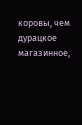коровы, чем дурацкое магазинное,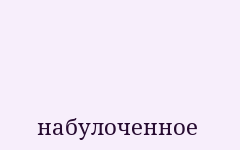набулоченное